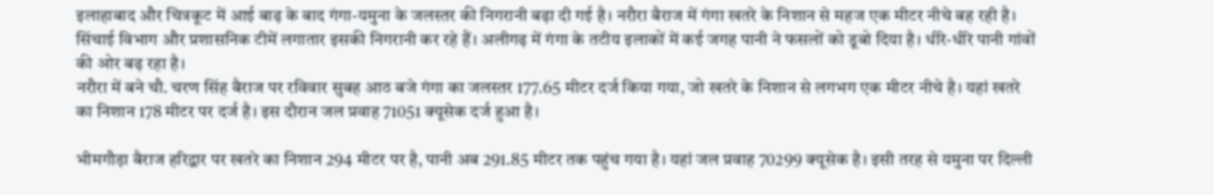इलाहाबाद और चित्रकूट में आई बाढ़ के बाद गंगा-यमुना के जलस्तर की निगरानी बढ़ा दी गई है। नरौरा बैराज में गंगा खतरे के निशान से महज एक मीटर नीचे बह रही है। सिंचाई विभाग और प्रशासनिक टीमें लगातार इसकी निगरानी कर रहे हैं। अलीगढ़ में गंगा के तटीय इलाकों में कई जगह पानी ने फसलों को डूबो दिया है। धीरे-धीरे पानी गांवों की ओर बढ़ रहा है।
नरौरा में बने चौ. चरण सिंह बैराज पर रविवार सुबह आठ बजे गंगा का जलस्तर 177.65 मीटर दर्ज किया गया, जो खतरे के निशान से लगभग एक मीटर नीचे है। यहां खतरे का निशान 178 मीटर पर दर्ज है। इस दौरान जल प्रवाह 71051 क्यूसेक दर्ज हुआ है।

भीमगौड़ा बैराज हरिद्वार पर खतरे का निशान 294 मीटर पर है, पानी अब 291.85 मीटर तक पहुंच गया है। यहां जल प्रवाह 70299 क्यूसेक है। इसी तरह से यमुना पर दिल्ली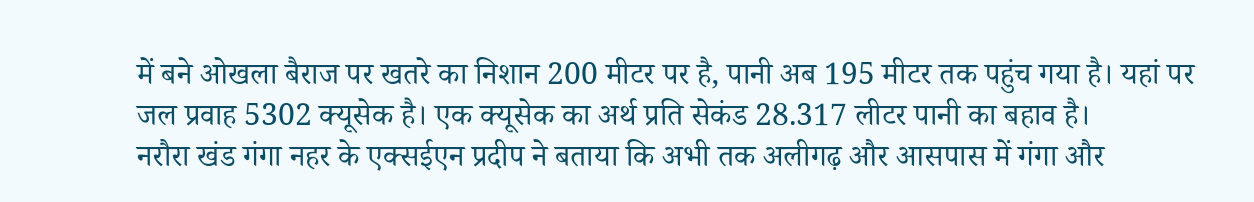में बने ओखला बैराज पर खतरे का निशान 200 मीटर पर है, पानी अब 195 मीटर तक पहुंच गया है। यहां पर जल प्रवाह 5302 क्यूसेक है। एक क्यूसेक का अर्थ प्रति सेकंड 28.317 लीटर पानी का बहाव है।
नरौरा खंड गंगा नहर के एक्सईएन प्रदीप ने बताया कि अभी तक अलीगढ़ और आसपास में गंगा और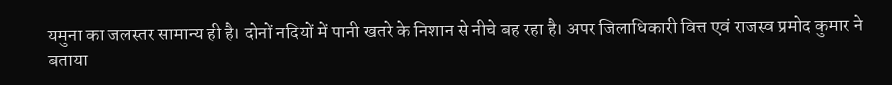यमुना का जलस्तर सामान्य ही है। दोनों नदियों में पानी खतरे के निशान से नीचे बह रहा है। अपर जिलाधिकारी वित्त एवं राजस्व प्रमोद कुमार ने बताया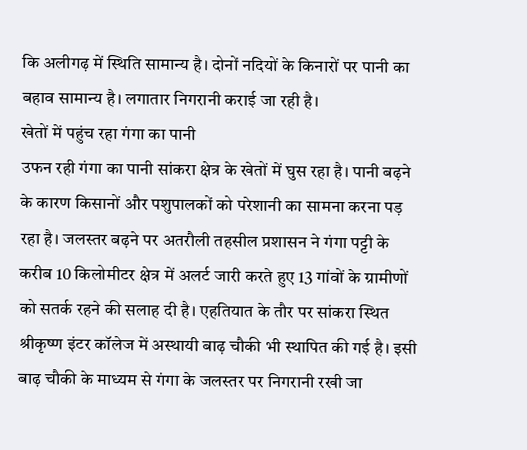कि अलीगढ़ में स्थिति सामान्य है। दोनों नदियों के किनारों पर पानी का बहाव सामान्य है। लगातार निगरानी कराई जा रही है।
खेतों में पहुंच रहा गंगा का पानी
उफन रही गंगा का पानी सांकरा क्षेत्र के खेतों में घुस रहा है। पानी बढ़ने के कारण किसानों और पशुपालकों को परेशानी का सामना करना पड़ रहा है। जलस्तर बढ़ने पर अतरौली तहसील प्रशासन ने गंगा पट्टी के करीब 10 किलोमीटर क्षेत्र में अलर्ट जारी करते हुए 13 गांवों के ग्रामीणों को सतर्क रहने की सलाह दी है। एहतियात के तौर पर सांकरा स्थित श्रीकृष्ण इंटर कॉलेज में अस्थायी बाढ़ चौकी भी स्थापित की गई है। इसी बाढ़ चौकी के माध्यम से गंगा के जलस्तर पर निगरानी रखी जा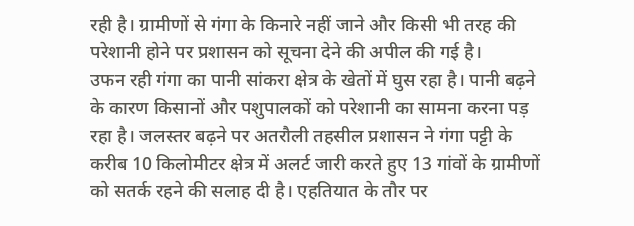रही है। ग्रामीणों से गंगा के किनारे नहीं जाने और किसी भी तरह की परेशानी होने पर प्रशासन को सूचना देने की अपील की गई है।
उफन रही गंगा का पानी सांकरा क्षेत्र के खेतों में घुस रहा है। पानी बढ़ने के कारण किसानों और पशुपालकों को परेशानी का सामना करना पड़ रहा है। जलस्तर बढ़ने पर अतरौली तहसील प्रशासन ने गंगा पट्टी के करीब 10 किलोमीटर क्षेत्र में अलर्ट जारी करते हुए 13 गांवों के ग्रामीणों को सतर्क रहने की सलाह दी है। एहतियात के तौर पर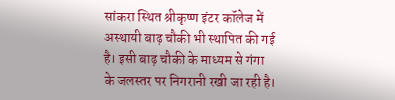सांकरा स्थित श्रीकृष्ण इंटर कॉलेज में अस्थायी बाढ़ चौकी भी स्थापित की गई है। इसी बाढ़ चौकी के माध्यम से गंगा के जलस्तर पर निगरानी रखी जा रही है।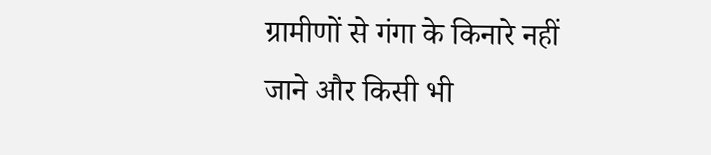ग्रामीणों से गंगा के किनारे नहीं जाने और किसी भी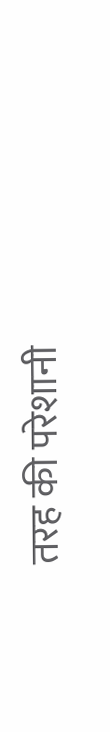तरह की परेशानी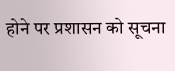होने पर प्रशासन को सूचना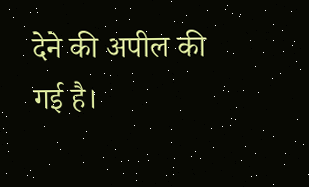देने की अपील की गई है।